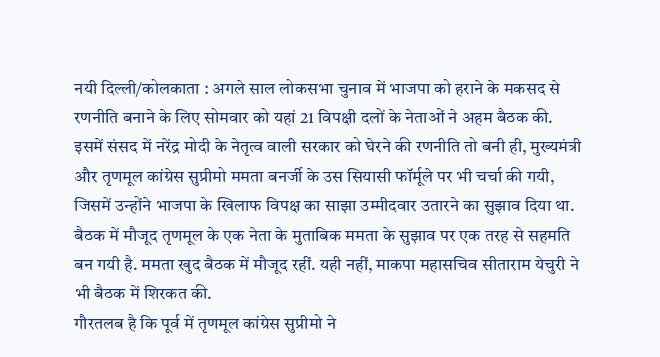नयी दिल्ली/कोलकाता : अगले साल लोकसभा चुनाव में भाजपा को हराने के मकसद से रणनीति बनाने के लिए सोमवार को यहां 21 विपक्षी दलों के नेताओं ने अहम बैठक की. इसमें संसद में नरेंद्र मोदी के नेतृत्व वाली सरकार को घेरने की रणनीति तो बनी ही, मुख्यमंत्री और तृणमूल कांग्रेस सुप्रीमो ममता बनर्जी के उस सियासी फॉर्मूले पर भी चर्चा की गयी, जिसमें उन्होंने भाजपा के खिलाफ विपक्ष का साझा उम्मीदवार उतारने का सुझाव दिया था.
बैठक में मौजूद तृणमूल के एक नेता के मुताबिक ममता के सुझाव पर एक तरह से सहमति बन गयी है. ममता खुद बैठक में मौजूद रहीं. यही नहीं, माकपा महासचिव सीताराम येचुरी ने भी बैठक में शिरकत की.
गौरतलब है कि पूर्व में तृणमूल कांग्रेस सुप्रीमो ने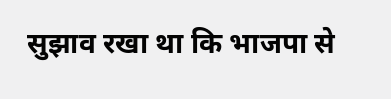सुझाव रखा था कि भाजपा से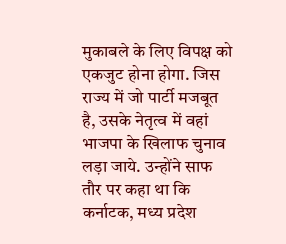मुकाबले के लिए विपक्ष को एकजुट होना होगा. जिस राज्य में जो पार्टी मजबूत है, उसके नेतृत्व में वहां भाजपा के खिलाफ चुनाव लड़ा जाये. उन्होंने साफ तौर पर कहा था कि कर्नाटक, मध्य प्रदेश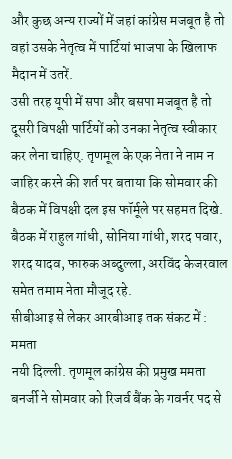और कुछ अन्य राज्यों में जहां कांग्रेस मजबूत है तो वहां उसके नेतृत्व में पार्टियां भाजपा के खिलाफ मैदान में उतरें.
उसी तरह यूपी में सपा और बसपा मजबूत है तो दूसरी विपक्षी पार्टियों को उनका नेतृत्व स्वीकार कर लेना चाहिए. तृणमूल के एक नेता ने नाम न जाहिर करने की शर्त पर बताया कि सोमवार की बैठक में विपक्षी दल इस फॉर्मूले पर सहमत दिखे. बैठक में राहुल गांधी, सोनिया गांधी, शरद पवार, शरद यादव, फारुक अब्दुल्ला, अरविंद केजरवाल समेत तमाम नेता मौजूद रहे.
सीबीआइ से लेकर आरबीआइ तक संकट में : ममता
नयी दिल्ली. तृणमूल कांग्रेस की प्रमुख ममता बनर्जी ने सोमवार को रिजर्व बैंक के गवर्नर पद से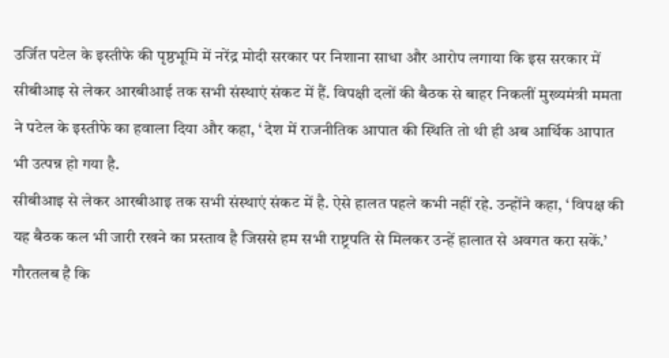उर्जित पटेल के इस्तीफे की पृष्ठभूमि में नरेंद्र मोदी सरकार पर निशाना साधा और आरोप लगाया कि इस सरकार में सीबीआइ से लेकर आरबीआई तक सभी संस्थाएं संकट में हैं. विपक्षी दलों की बैठक से बाहर निकलीं मुख्यमंत्री ममता ने पटेल के इस्तीफे का हवाला दिया और कहा, ‘ देश में राजनीतिक आपात की स्थिति तो थी ही अब आर्थिक आपात भी उत्पन्न हो गया है.
सीबीआइ से लेकर आरबीआइ तक सभी संस्थाएं संकट में है. ऐसे हालत पहले कभी नहीं रहे. उन्होंने कहा, ‘ विपक्ष की यह बैठक कल भी जारी रखने का प्रस्ताव है जिससे हम सभी राष्ट्रपति से मिलकर उन्हें हालात से अवगत करा सकें.’ गौरतलब है कि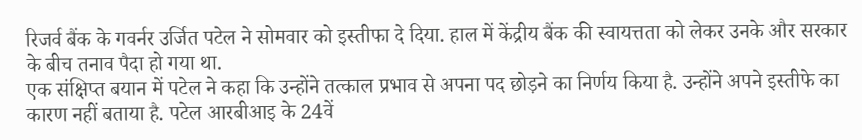रिजर्व बैंक के गवर्नर उर्जित पटेल ने सोमवार को इस्तीफा दे दिया. हाल में केंद्रीय बैंक की स्वायत्तता को लेकर उनके और सरकार के बीच तनाव पैदा हो गया था.
एक संक्षिप्त बयान में पटेल ने कहा कि उन्होंने तत्काल प्रभाव से अपना पद छोड़ने का निर्णय किया है. उन्होंने अपने इस्तीफे का कारण नहीं बताया है. पटेल आरबीआइ के 24वें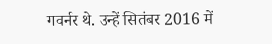गवर्नर थे. उन्हें सितंबर 2016 में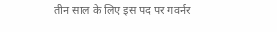तीन साल के लिए इस पद पर गवर्नर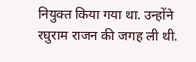नियुक्त किया गया था. उन्होंने रघुराम राजन की जगह ली थी.